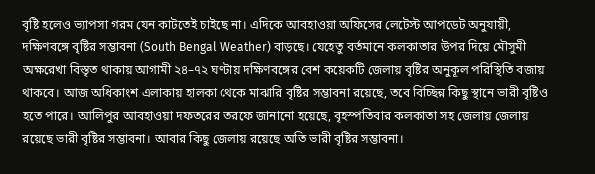বৃষ্টি হলেও ভ্যাপসা গরম যেন কাটতেই চাইছে না। এদিকে আবহাওয়া অফিসের লেটেস্ট আপডেট অনুযায়ী, দক্ষিণবঙ্গে বৃষ্টির সম্ভাবনা (South Bengal Weather) বাড়ছে। যেহেতু বর্তমানে কলকাতার উপর দিয়ে মৌসুমী অক্ষরেখা বিস্তৃত থাকায় আগামী ২৪–৭২ ঘণ্টায় দক্ষিণবঙ্গের বেশ কয়েকটি জেলায় বৃষ্টির অনুকূল পরিস্থিতি বজায় থাকবে। আজ অধিকাংশ এলাকায় হালকা থেকে মাঝারি বৃষ্টির সম্ভাবনা রয়েছে, তবে বিচ্ছিন্ন কিছু স্থানে ভারী বৃষ্টিও হতে পারে। আলিপুর আবহাওয়া দফতরের তরফে জানানো হয়েছে, বৃহস্পতিবার কলকাতা সহ জেলায় জেলায় রয়েছে ভারী বৃষ্টির সম্ভাবনা। আবার কিছু জেলায় রয়েছে অতি ভারী বৃষ্টির সম্ভাবনা।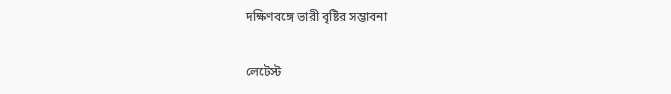দক্ষিণবঙ্গে ভারী বৃষ্টির সম্ভাবনা

লেটেস্ট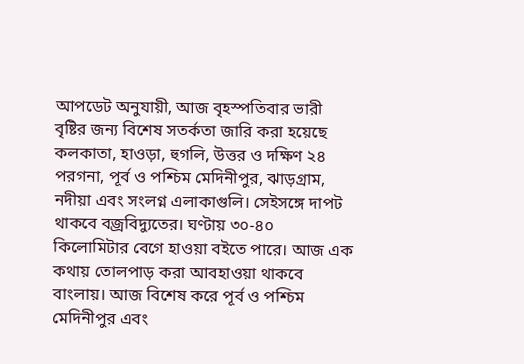আপডেট অনুযায়ী, আজ বৃহস্পতিবার ভারী বৃষ্টির জন্য বিশেষ সতর্কতা জারি করা হয়েছে কলকাতা, হাওড়া, হুগলি, উত্তর ও দক্ষিণ ২৪ পরগনা, পূর্ব ও পশ্চিম মেদিনীপুর, ঝাড়গ্রাম, নদীয়া এবং সংলগ্ন এলাকাগুলি। সেইসঙ্গে দাপট থাকবে বজ্রবিদ্যুতের। ঘণ্টায় ৩০-৪০ কিলোমিটার বেগে হাওয়া বইতে পারে। আজ এক কথায় তোলপাড় করা আবহাওয়া থাকবে বাংলায়। আজ বিশেষ করে পূর্ব ও পশ্চিম মেদিনীপুর এবং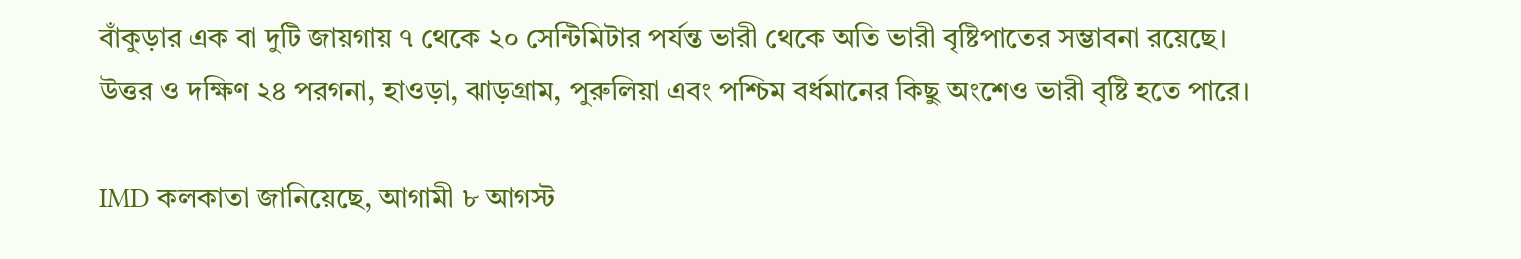বাঁকুড়ার এক বা দুটি জায়গায় ৭ থেকে ২০ সেন্টিমিটার পর্যন্ত ভারী থেকে অতি ভারী বৃষ্টিপাতের সম্ভাবনা রয়েছে। উত্তর ও দক্ষিণ ২৪ পরগনা, হাওড়া, ঝাড়গ্রাম, পুরুলিয়া এবং পশ্চিম বর্ধমানের কিছু অংশেও ভারী বৃষ্টি হতে পারে।

IMD কলকাতা জানিয়েছে, আগামী ৮ আগস্ট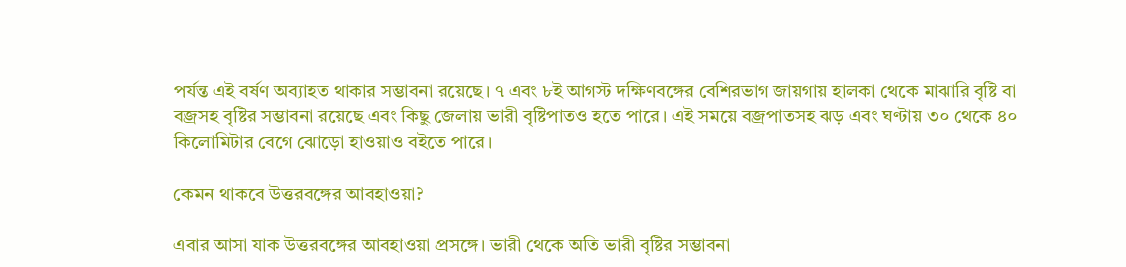পর্যন্ত এই বর্ষণ অব্যাহত থাকার সম্ভাবনা রয়েছে। ৭ এবং ৮ই আগস্ট দক্ষিণবঙ্গের বেশিরভাগ জায়গায় হালকা থেকে মাঝারি বৃষ্টি বা বজ্রসহ বৃষ্টির সম্ভাবনা রয়েছে এবং কিছু জেলায় ভারী বৃষ্টিপাতও হতে পারে। এই সময়ে বজ্রপাতসহ ঝড় এবং ঘণ্টায় ৩০ থেকে ৪০ কিলোমিটার বেগে ঝোড়ো হাওয়াও বইতে পারে।

কেমন থাকবে উত্তরবঙ্গের আবহাওয়া?

এবার আসা যাক উত্তরবঙ্গের আবহাওয়া প্রসঙ্গে। ভারী থেকে অতি ভারী বৃষ্টির সম্ভাবনা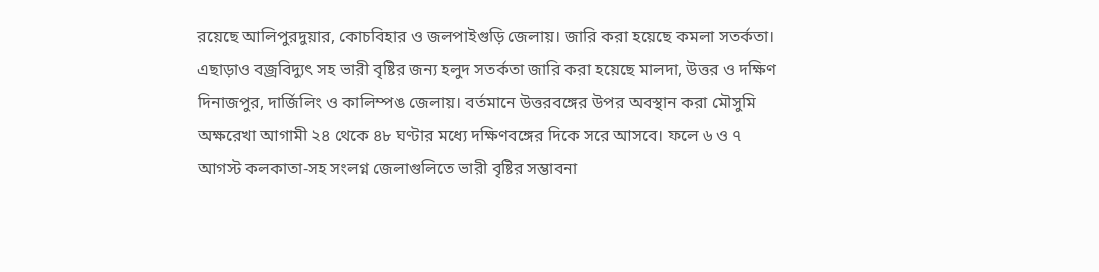রয়েছে আলিপুরদুয়ার, কোচবিহার ও জলপাইগুড়ি জেলায়। জারি করা হয়েছে কমলা সতর্কতা। এছাড়াও বজ্রবিদ্যুৎ সহ ভারী বৃষ্টির জন্য হলুদ সতর্কতা জারি করা হয়েছে মালদা, উত্তর ও দক্ষিণ দিনাজপুর, দার্জিলিং ও কালিম্পঙ জেলায়। বর্তমানে উত্তরবঙ্গের উপর অবস্থান করা মৌসুমি অক্ষরেখা আগামী ২৪ থেকে ৪৮ ঘণ্টার মধ্যে দক্ষিণবঙ্গের দিকে সরে আসবে। ফলে ৬ ও ৭ আগস্ট কলকাতা-সহ সংলগ্ন জেলাগুলিতে ভারী বৃষ্টির সম্ভাবনা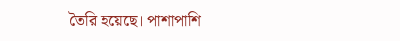তৈরি হয়েছে। পাশাপাশি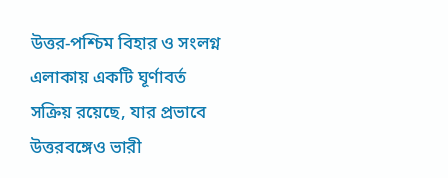উত্তর-পশ্চিম বিহার ও সংলগ্ন এলাকায় একটি ঘূর্ণাবর্ত সক্রিয় রয়েছে, যার প্রভাবে উত্তরবঙ্গেও ভারী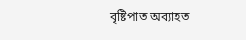বৃষ্টিপাত অব্যাহত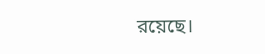রয়েছে।